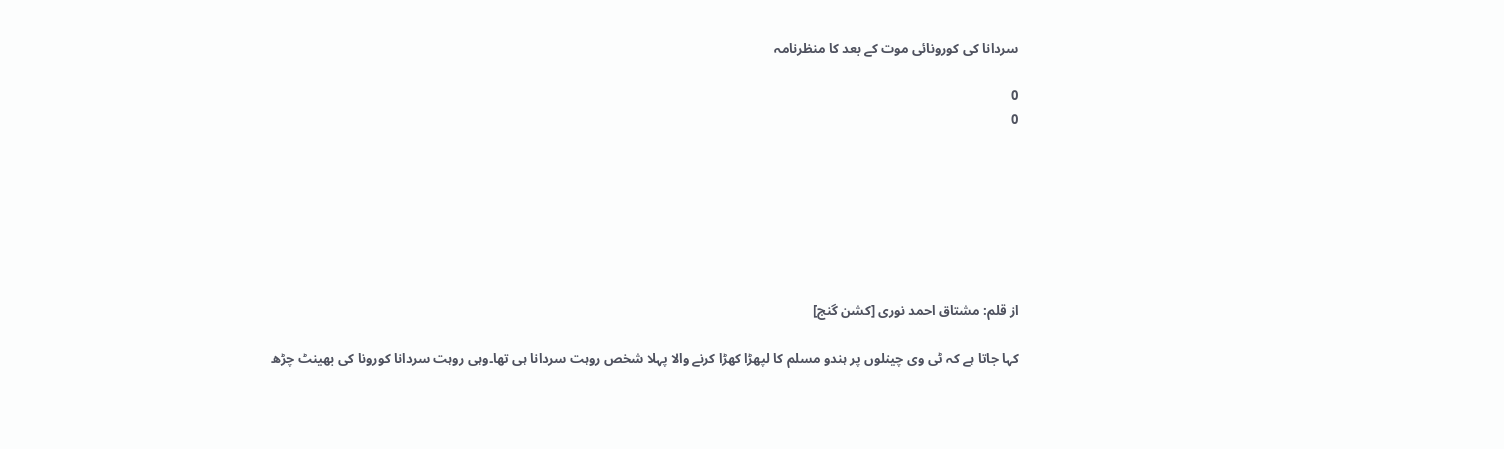سردانا کی کورونائی موت کے بعد کا منظرنامہ

0
0







از قلم: مشتاق احمد نوری [کشن گنج]

کہا جاتا ہے کہ ٹی وی چینلوں پر ہندو مسلم کا لپھڑا کھڑا کرنے والا پہلا شخص روہت سردانا ہی تھا۔وہی روہت سردانا کورونا کی بھینٹ چڑھ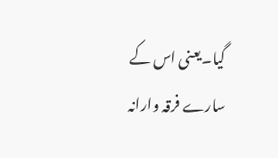گیا۔یعنی اس کے سارے فرقہ وارانہ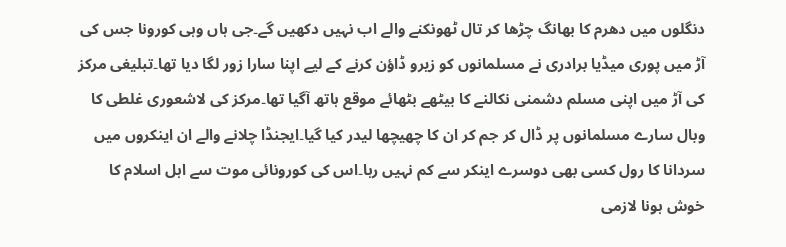دنگلوں میں دھرم کا بھانگ چڑھا کر تال ٹھونکنے والے اب نہیں دکھیں گے۔جی ہاں وہی کورونا جس کی آڑ میں پوری میڈیا برادری نے مسلمانوں کو زیرو ڈاؤن کرنے کے لیے اپنا سارا زور لگا دیا تھا۔تبلیغی مرکز کی آڑ میں اپنی مسلم دشمنی نکالنے کا بیٹھے بٹھائے موقع ہاتھ آگیا تھا۔مرکز کی لاشعوری غلطی کا وبال سارے مسلمانوں پر ڈال کر جم کر ان کا چھیچھا لیدر کیا گیا۔ایجنڈا چلانے والے ان اینکروں میں سردانا کا رول کسی بھی دوسرے اینکر سے کم نہیں رہا۔اس کی کورونائی موت سے اہل اسلام کا خوش ہونا لازمی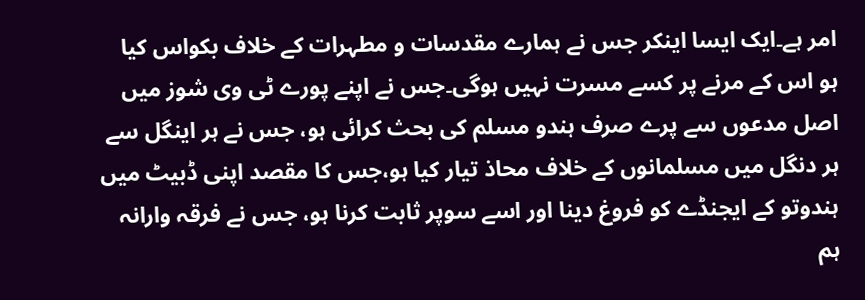امر ہے۔ایک ایسا اینکر جس نے ہمارے مقدسات و مطہرات کے خلاف بکواس کیا ہو اس کے مرنے پر کسے مسرت نہیں ہوگی۔جس نے اپنے پورے ٹی وی شوز میں اصل مدعوں سے پرے صرف ہندو مسلم کی بحث کرائی ہو، جس نے ہر اینگل سے ہر دنگل میں مسلمانوں کے خلاف محاذ تیار کیا ہو،جس کا مقصد اپنی ڈبیٹ میں ہندوتو کے ایجنڈے کو فروغ دینا اور اسے سوپر ثابت کرنا ہو، جس نے فرقہ وارانہ ہم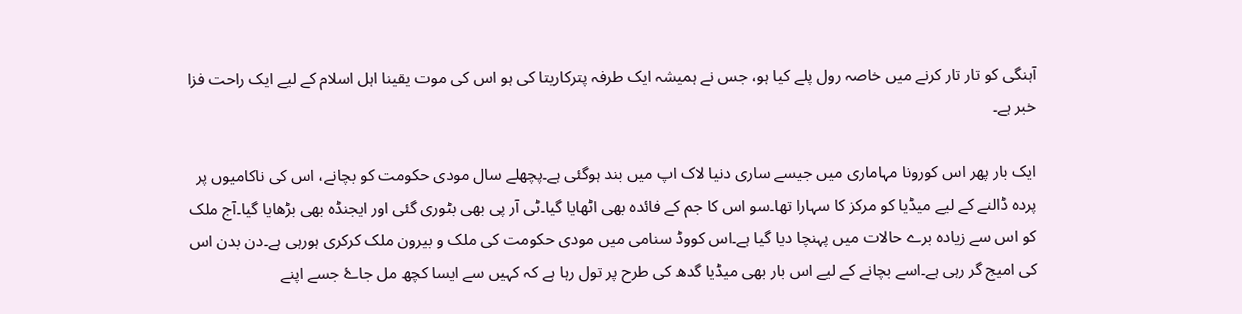آہنگی کو تار تار کرنے میں خاصہ رول پلے کیا ہو، جس نے ہمیشہ ایک طرفہ پترکاریتا کی ہو اس کی موت یقینا اہل اسلام کے لیے ایک راحت فزا خبر ہے۔

ایک بار پھر اس کورونا مہاماری میں جیسے ساری دنیا لاک اپ میں بند ہوگئی ہے۔پچھلے سال مودی حکومت کو بچانے، اس کی ناکامیوں پر پردہ ڈالنے کے لیے میڈیا کو مرکز کا سہارا تھا۔سو اس کا جم کے فائدہ بھی اٹھایا گیا۔ٹی آر پی بھی بٹوری گئی اور ایجنڈہ بھی بڑھایا گیا۔آج ملک کو اس سے زیادہ برے حالات میں پہنچا دیا گیا ہے۔اس کووڈ سنامی میں مودی حکومت کی ملک و بیرون ملک کرکری ہورہی ہے۔دن بدن اس کی امیج گر رہی ہے۔اسے بچانے کے لیے اس بار بھی میڈیا گدھ کی طرح پر تول رہا ہے کہ کہیں سے ایسا کچھ مل جاۓ جسے اپنے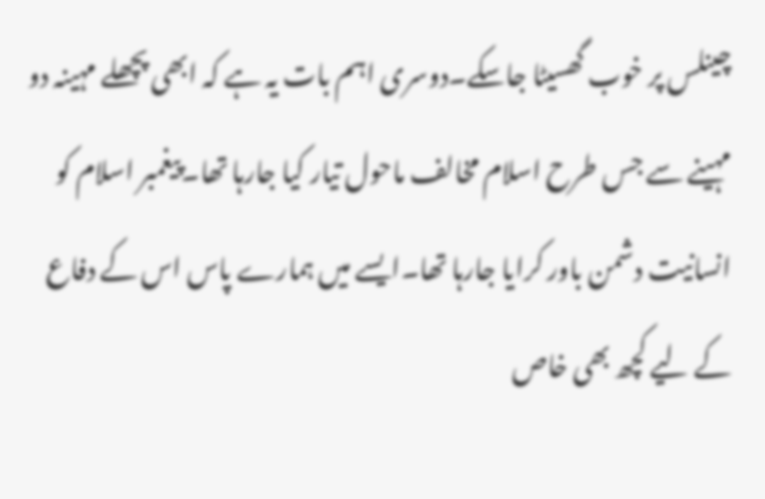چینلس پر خوب گھسیٹا جاسکے۔دوسری اہم بات یہ ہے کہ ابھی پچھلے مہینہ دو مہینے سے جس طرح اسلام مخالف ماحول تیار کیا جارہا تھا۔پیغمبر اسلام کو انسانیت دشمن باور کرایا جارہا تھا۔ایسے میں ہمارے پاس اس کے دفاع کے لیے کچھ بھی خاص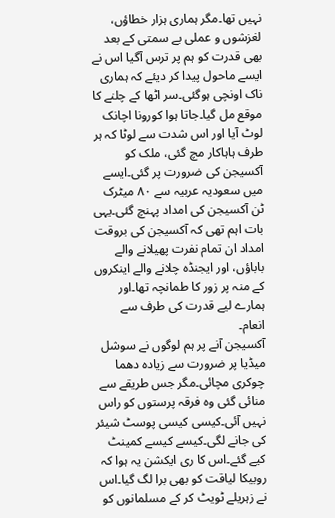نہیں تھا۔مگر ہماری ہزار خطاؤں، لغزشوں و عملی بے سمتی کے بعد بھی قدرت کو ہم پر ترس آگیا اس نے ایسے ماحول پیدا کر دیئے کہ ہماری ناک اونچی ہوگئی۔سر اٹھا کے چلنے کا موقع مل گیا۔جاتا ہوا کورونا اچانک لوٹ آیا اور اس شدت سے لوٹا کہ ہر طرف ہاہاکار مچ گئی، ملک کو آکسیجن کی ضرورت پر گئی۔ایسے میں سعودیہ عربیہ سے ۸۰ میٹرک ٹن آکسیجن کی امداد پہنچ گئی۔یہی بات اہم تھی کہ آکسیجن کی بروقت امداد ان تمام نفرت پھیلانے والے باباؤں، اور ایجنڈہ چلانے والے اینکروں کے منہ پر زور کا طمانچہ تھا۔اور ہمارے لیے قدرت کی طرف سے انعام۔
آکسیجن آنے پر ہم لوگوں نے سوشل میڈیا پر ضرورت سے زیادہ دھما چوکری مچائی۔مگر جس طریقے سے منائی گئی وہ فرقہ پرستوں کو راس نہیں آئی۔کیسی کیسی پوسٹ شیئر کی جانے لگی۔کیسے کیسے کمینٹ کیے گئے۔اس کا ری ایکشن یہ ہوا کہ روبیکا لیاقت کو بھی برا لگ گیا۔اس نے زہریلے ٹویٹ کر کے مسلمانوں کو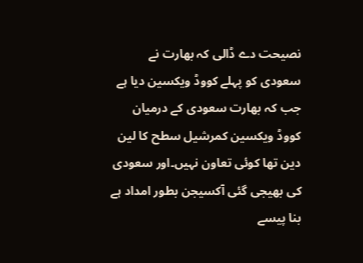نصیحت دے ڈالی کہ بھارت نے سعودی کو پہلے کووڈ ویکسین دیا ہے جب کہ بھارت سعودی کے درمیان کووڈ ویکسین کمرشیل سطح کا لین دین تھا کوئی تعاون نہیں۔اور سعودی کی بھیجی گئی آکسیجن بطور امداد ہے بنا پیسے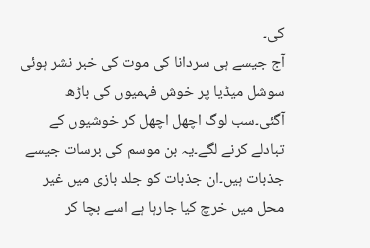کی۔
آج جیسے ہی سردانا کی موت کی خبر نشر ہوئی سوشل میڈیا پر خوش فہمیوں کی باڑھ آگئی۔سب لوگ اچھل اچھل کر خوشیوں کے تبادلے کرنے لگے۔یہ بن موسم کی برسات جیسے جذبات ہیں۔ان جذبات کو جلد بازی میں غیر محل میں خرچ کیا جارہا ہے اسے بچا کر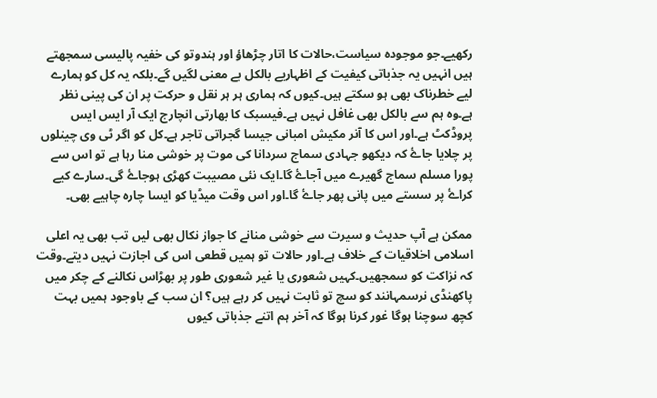رکھیے۔جو موجودہ سیاست،حالات کا اتار چڑھاؤ اور ہندوتو کی خفیہ پالیسی سمجھتے ہیں انہیں یہ جذباتی کیفیت کے اظہاریے بالکل بے معنی لگیں گے۔بلکہ یہ کل کو ہمارے لیے خطرناک بھی ہو سکتے ہیں۔کیوں کہ ہماری ہر ہر نقل و حرکت پر ان کی پینی نظر ہے۔وہ ہم سے بالکل بھی غافل نہیں ہے۔فیسبک کا بھارتی انچارج ایک آر ایس ایس پروڈکٹ ہے۔اور اس کا آنر مکیش امبانی جیسا گجراتی تاجر ہے۔کل کو اگر ٹی وی چینلوں پر چلایا جاۓ کہ دیکھو جہادی سماج سردانا کی موت پر خوشی منا رہا ہے تو اس سے پورا مسلم سماج گھیرے میں آجاۓ گا۔ایک نئی مصیبت کھڑی ہوجاۓ گی۔سارے کیے کراۓ پر سستے میں پانی پھر جاۓ گا۔اور اس وقت میڈیا کو ایسا چارہ چاہیے بھی۔

ممکن ہے آپ حدیث و سیرت سے خوشی منانے کا جواز نکال بھی لیں تب بھی یہ اعلی اسلامی اخلاقیات کے خلاف ہے۔اور حالات تو ہمیں قطعی اس کی اجازت نہیں دیتے۔وقت کہ نزاکت کو سمجھیں۔کہیں شعوری یا غیر شعوری طور پر بھڑاس نکالنے کے چکر میں پاکھنڈی نرسمہانند کو سچ تو ثابت نہیں کر رہے ہیں؟ ان سب کے باوجود ہمیں بہت کچھ سوچنا ہوگا غور کرنا ہوگا کہ آخر ہم اتنے جذباتی کیوں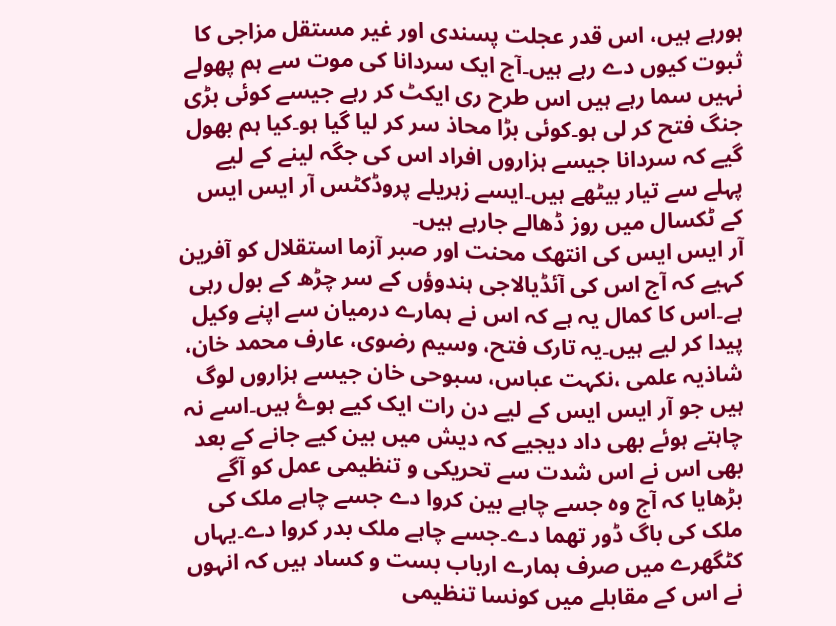ہورہے ہیں، اس قدر عجلت پسندی اور غیر مستقل مزاجی کا ثبوت کیوں دے رہے ہیں۔آج ایک سردانا کی موت سے ہم پھولے نہیں سما رہے ہیں اس طرح ری ایکٹ کر رہے جیسے کوئی بڑی جنگ فتح کر لی ہو۔کوئی بڑا محاذ سر کر لیا گیا ہو۔کیا ہم بھول گیے کہ سردانا جیسے ہزاروں افراد اس کی جگہ لینے کے لیے پہلے سے تیار بیٹھے ہیں۔ایسے زہریلے پروڈکٹس آر ایس ایس کے ٹکسال میں روز ڈھالے جارہے ہیں۔
آر ایس ایس کی انتھک محنت اور صبر آزما استقلال کو آفرین کہیے کہ آج اس کی آئڈیالاجی ہندوؤں کے سر چڑھ کے بول رہی ہے۔اس کا کمال یہ ہے کہ اس نے ہمارے درمیان سے اپنے وکیل پیدا کر لیے ہیں۔یہ تارک فتح، وسیم رضوی، عارف محمد خان، شاذیہ علمی ،نکہت عباس، سبوحی خان جیسے ہزاروں لوگ ہیں جو آر ایس ایس کے لیے دن رات ایک کیے ہوۓ ہیں۔اسے نہ چاہتے ہوئے بھی داد دیجیے کہ دیش میں بین کیے جانے کے بعد بھی اس نے اس شدت سے تحریکی و تنظیمی عمل کو آگے بڑھایا کہ آج وہ جسے چاہے بین کروا دے جسے چاہے ملک کی ملک کی باگ ڈور تھما دے۔جسے چاہے ملک بدر کروا دے۔یہاں کٹگھرے میں صرف ہمارے ارباب بست و کساد ہیں کہ انہوں نے اس کے مقابلے میں کونسا تنظیمی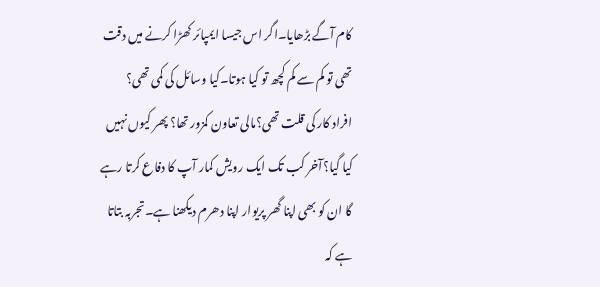کام آگے بڑھایا۔اگر اس جیسا ایمپائر کھڑا کرنے میں دقت تھی تو کم سے کم کچھ تو کیا ہوتا۔کیا وسائل کی کمی تھی؟ افراد کار کی قلت تھی؟مالی تعاون کمزور تھا؟ پھر کیوں نہیں کیا گیا؟آخر کب تک ایک رویش کمار آپ کا دفاع کرتا رہے گا ان کو بھی اپنا گھر پریوار اپنا دھرم دیکھنا ہے۔تجربہ بتاتا ہے کہ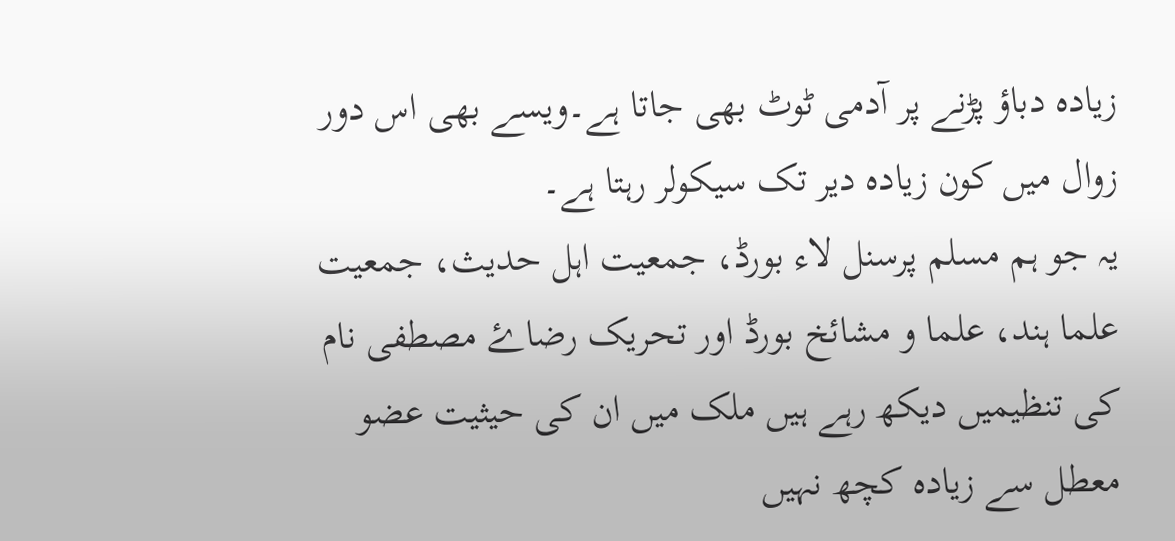زیادہ دباؤ پڑنے پر آدمی ٹوٹ بھی جاتا ہے۔ویسے بھی اس دور زوال میں کون زیادہ دیر تک سیکولر رہتا ہے۔
یہ جو ہم مسلم پرسنل لاء بورڈ، جمعیت اہل حدیث، جمعیت علما ہند، علما و مشائخ بورڈ اور تحریک رضاۓ مصطفی نام کی تنظیمیں دیکھ رہے ہیں ملک میں ان کی حیثیت عضو معطل سے زیادہ کچھ نہیں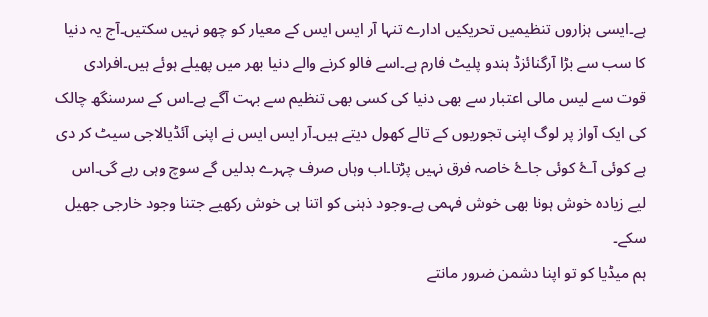ہے۔ایسی ہزاروں تنظیمیں تحریکیں ادارے تنہا آر ایس ایس کے معیار کو چھو نہیں سکتیں۔آج یہ دنیا کا سب سے بڑا آرگنائزڈ ہندو پلیٹ فارم ہے۔اسے فالو کرنے والے دنیا بھر میں پھیلے ہوئے ہیں۔افرادی قوت سے لیس مالی اعتبار سے بھی دنیا کی کسی بھی تنظیم سے بہت آگے ہے۔اس کے سرسنگھ چالک کی ایک آواز پر لوگ اپنی تجوریوں کے تالے کھول دیتے ہیں۔آر ایس ایس نے اپنی آئڈیالاجی سیٹ کر دی ہے کوئی آۓ کوئی جاۓ خاصہ فرق نہیں پڑتا۔اب وہاں صرف چہرے بدلیں گے سوچ وہی رہے گی۔اس لیے زیادہ خوش ہونا بھی خوش فہمی ہے۔وجود ذہنی کو اتنا ہی خوش رکھیے جتنا وجود خارجی جھیل سکے۔
ہم میڈیا کو تو اپنا دشمن ضرور مانتے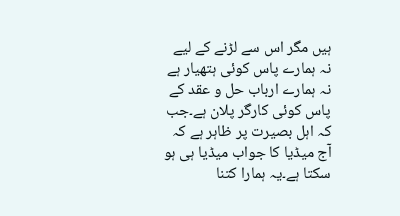ہیں مگر اس سے لڑنے کے لیے نہ ہمارے پاس کوئی ہتھیار ہے نہ ہمارے ارباب حل و عقد کے پاس کوئی کارگر پلان ہے۔جب کہ اہل بصیرت پر ظاہر ہے کہ آج میڈیا کا جواب میڈیا ہی ہو سکتا ہے۔یہ ہمارا کتنا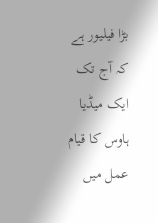بڑا فیلیور ہے کہ آج تک ایک میڈیا ہاوس کا قیام عمل میں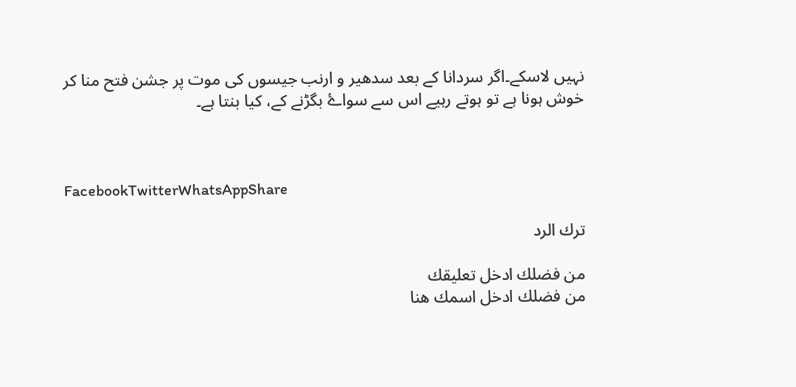نہیں لاسکے۔اگر سردانا کے بعد سدھیر و ارنب جیسوں کی موت پر جشن فتح منا کر خوش ہونا ہے تو ہوتے رہیے اس سے سواۓ بگڑنے کے، کیا بنتا ہے۔



FacebookTwitterWhatsAppShare

ترك الرد

من فضلك ادخل تعليقك
من فضلك ادخل اسمك هنا